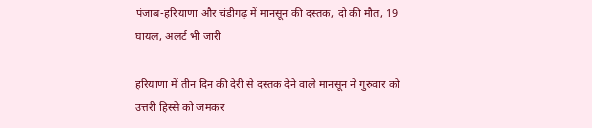पंजाब-हरियाणा और चंडीगढ़ में मानसून की दस्तक, दो की मौत, 19 घायल, अलर्ट भी जारी

हरियाणा में तीन दिन की देरी से दस्तक देने वाले मानसून ने गुरुवार को उत्तरी हिस्से को जमकर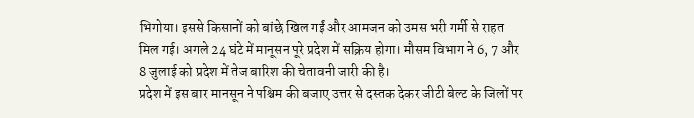भिगोया। इससे किसानों को बांछे खिल गईं और आमजन को उमस भरी गर्मी से राहत मिल गई। अगले 24 घंटे में मानूसन पूरे प्रदेश में सक्रिय होगा। मौसम विभाग ने 6, 7 और 8 जुलाई को प्रदेश में तेज बारिश की चेतावनी जारी की है।
प्रदेश में इस बार मानसून ने पश्चिम की बजाए उत्तर से दस्तक देकर जीटी बेल्ट के जिलों पर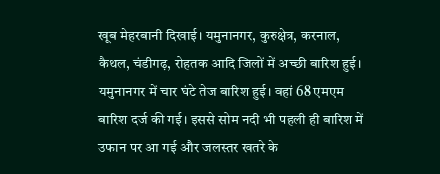खूब मेहरबानी दिखाई। यमुनानगर, कुरुक्षेत्र, करनाल, कैथल, चंडीगढ़, रोहतक आदि जिलों में अच्छी बारिश हुई। यमुनानगर में चार घंटे तेज बारिश हुई। वहां 68 एमएम बारिश दर्ज की गई। इससे सोम नदी भी पहली ही बारिश में उफान पर आ गई और जलस्तर खतरे के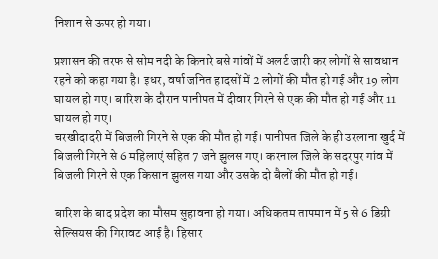निशान से ऊपर हो गया।

प्रशासन की तरफ से सोम नदी के किनारे बसे गांवों में अलर्ट जारी कर लोगों से सावधान रहने को कहा गया है। इधर, वर्षा जनित हादसों में 2 लोगों की मौत हो गई और 19 लोग घायल हो गए। बारिश के दौरान पानीपत में दीवार गिरने से एक की मौत हो गई और 11 घायल हो गए।
चरखीदादरी में बिजली गिरने से एक की मौत हो गई। पानीपत जिले के ही उरलाना खुर्द में बिजली गिरने से 6 महिलाएं सहित 7 जने झुलस गए। करनाल जिले के सदरपुर गांव में बिजली गिरने से एक किसान झुलस गया और उसके दो बैलों की मौत हो गई।

बारिश के बाद प्रदेश का मौसम सुहावना हो गया। अधिकतम तापमान में 5 से 6 डिग्री सेल्सियस की गिरावट आई है। हिसार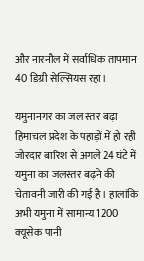और नारनौल में सर्वाधिक तापमान 40 डिग्री सेल्सियस रहा।

यमुनानगर का जल स्तर बढ़ा
हिमाचल प्रदेश के पहाड़ों में हो रही जोरदार बारिश से अगले 24 घंटे में यमुना का जलस्तर बढ़ने की चेतावनी जारी की गई है। हालांकि अभी यमुना में सामान्य 1200 क्यूसेक पानी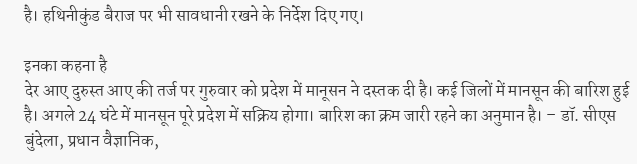है। हथिनीकुंड बैराज पर भी सावधानी रखने के निर्देश दिए गए।

इनका कहना है
देर आए दुरुस्त आए की तर्ज पर गुरुवार को प्रदेश में मानूसन ने दस्तक दी है। कई जिलों में मानसून की बारिश हुई है। अगले 24 घंटे में मानसून पूरे प्रदेश में सक्रिय होगा। बारिश का क्रम जारी रहने का अनुमान है। – डॉ. सीएस बुंदेला, प्रधान वैज्ञानिक,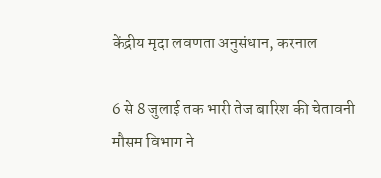केंद्रीय मृदा लवणता अनुसंधान, करनाल

6 से 8 जुलाई तक भारी तेज बारिश की चेतावनी
मौसम विभाग ने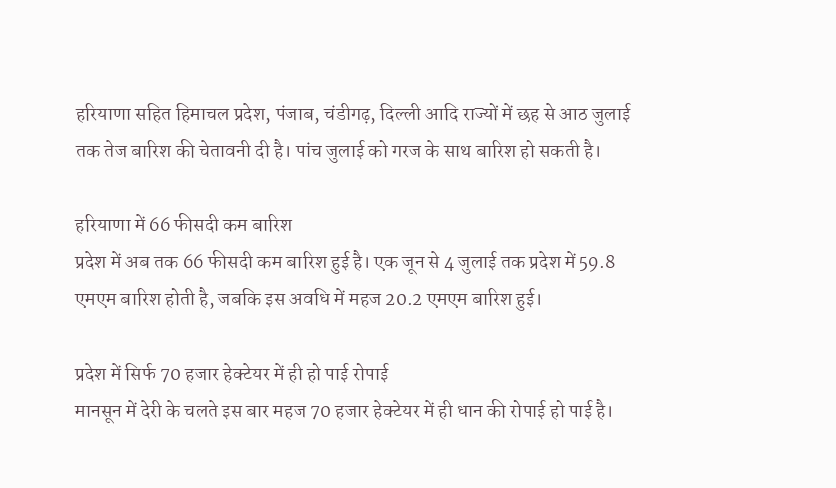हरियाणा सहित हिमाचल प्रदेश, पंजाब, चंडीगढ़, दिल्ली आदि राज्यों में छह से आठ जुलाई तक तेज बारिश की चेतावनी दी है। पांच जुलाई को गरज के साथ बारिश हो सकती है।

हरियाणा में 66 फीसदी कम बारिश
प्रदेश में अब तक 66 फीसदी कम बारिश हुई है। एक जून से 4 जुलाई तक प्रदेश में 59.8 एमएम बारिश होती है, जबकि इस अवधि में महज 20.2 एमएम बारिश हुई।

प्रदेश में सिर्फ 70 हजार हेक्टेयर में ही हो पाई रोपाई
मानसून में देरी के चलते इस बार महज 70 हजार हेक्टेयर में ही धान की रोपाई हो पाई है।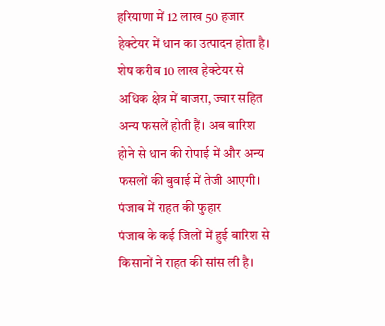हरियाणा में 12 लाख 50 हजार हेक्टेयर में धान का उत्पादन होता है। शेष करीब 10 लाख हेक्टेयर से अधिक क्षेत्र में बाजरा, ज्वार सहित अन्य फसलें होती हैं। अब बारिश होने से धान की रोपाई में और अन्य फसलों की बुवाई में तेजी आएगी।
पंजाब में राहत की फुहार
पंजाब के कई जिलों में हुई बारिश से किसानों ने राहत की सांस ली है।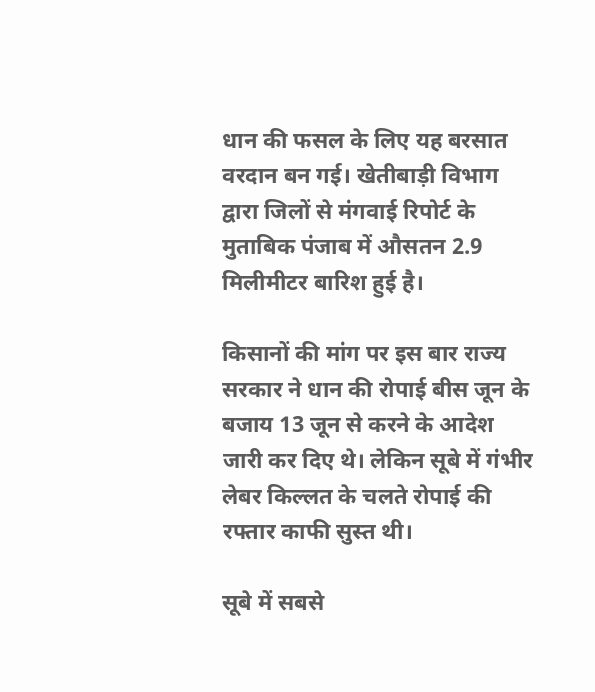धान की फसल के लिए यह बरसात वरदान बन गई। खेतीबाड़ी विभाग द्वारा जिलों से मंगवाई रिपोर्ट के मुताबिक पंजाब में औसतन 2.9 मिलीमीटर बारिश हुई है।

किसानों की मांग पर इस बार राज्य सरकार ने धान की रोपाई बीस जून के बजाय 13 जून से करने के आदेश जारी कर दिए थे। लेकिन सूबे में गंभीर लेबर किल्लत के चलते रोपाई की रफ्तार काफी सुस्त थी।

सूबे में सबसे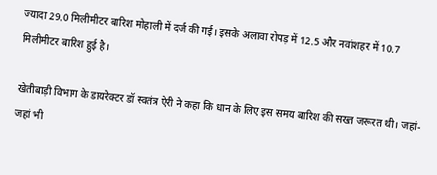ज्यादा 29.0 मिलीमीटर बारिश मोहाली में दर्ज की गई। इसके अलावा रोपड़ में 12.5 और नवांशहर में 10.7 मिलीमीटर बारिश हुई है।

खेतीबाड़ी विभाग के डायरेक्टर डॉ स्वतंत्र ऐरी ने कहा कि धान के लिए इस समय बारिश की सख्त जरूरत थी। जहां-जहां भी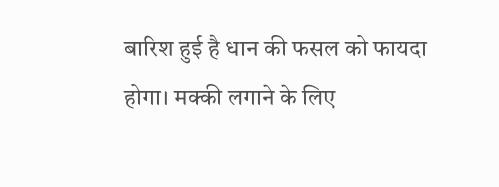बारिश हुई है धान की फसल को फायदा होगा। मक्की लगाने के लिए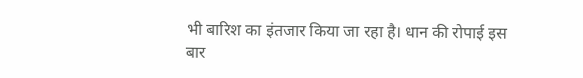भी बारिश का इंतजार किया जा रहा है। धान की रोपाई इस बार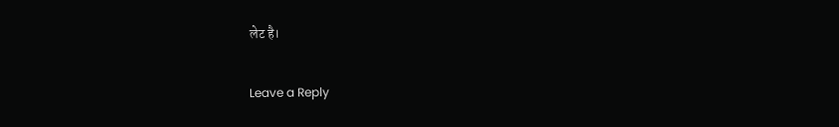लेट है।

Leave a Reply